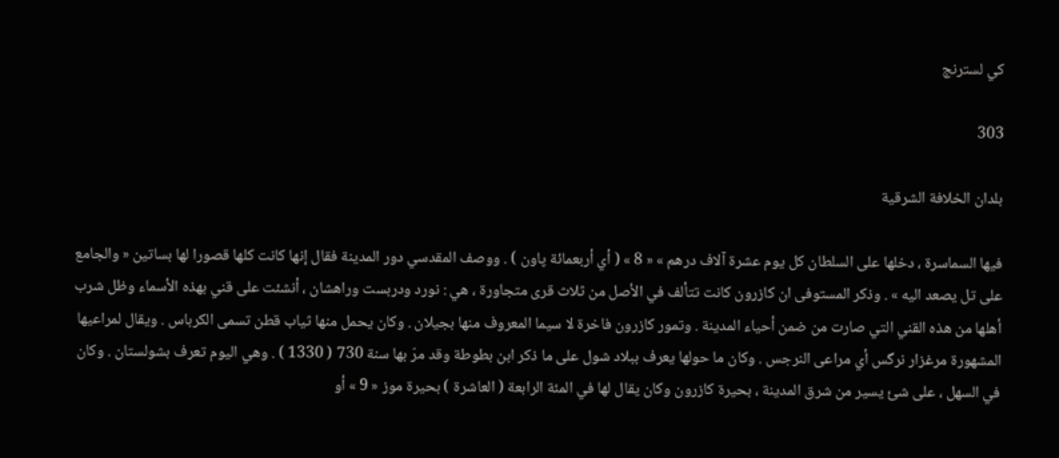كي لسترنج

303

بلدان الخلافة الشرقية

فيها السماسرة ، دخلها على السلطان كل يوم عشرة آلاف درهم » « 8 » ( أي أربعمائة پاون ) . ووصف المقدسي دور المدينة فقال إنها كانت كلها قصورا لها بساتين « والجامع على تل يصعد اليه » . وذكر المستوفى ان كازرون كانت تتألف في الأصل من ثلاث قرى متجاورة ، هي : نورد ودربست وراهشان ، أنشئت على قني بهذه الأسماء وظل شرب أهلها من هذه القني التي صارت من ضمن أحياء المدينة . وتمور كازرون فاخرة لا سيما المعروف منها بجيلان . وكان يحمل منها ثياب قطن تسمى الكرباس . ويقال لمراعيها المشهورة مرغزار نرگس أي مراعى النرجس . وكان ما حولها يعرف ببلاد شول على ما ذكر ابن بطوطة وقد مرّ بها سنة 730 ( 1330 ) . وهي اليوم تعرف بشولستان . وكان في السهل ، على شئ يسير من شرق المدينة ، بحيرة كازرون وكان يقال لها في المئة الرابعة ( العاشرة ) بحيرة موز « 9 » أو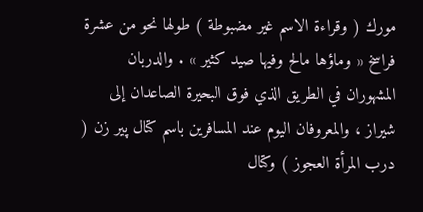مورك ( وقراءة الاسم غير مضبوطة ) طولها نحو من عشرة فراسخ « وماؤها مالح وفيها صيد كثير » . والدربان المشهوران في الطريق الذي فوق البحيرة الصاعدان إلى شيراز ، والمعروفان اليوم عند المسافرين باسم كتال پير زن ( درب المرأة العجوز ) وكتال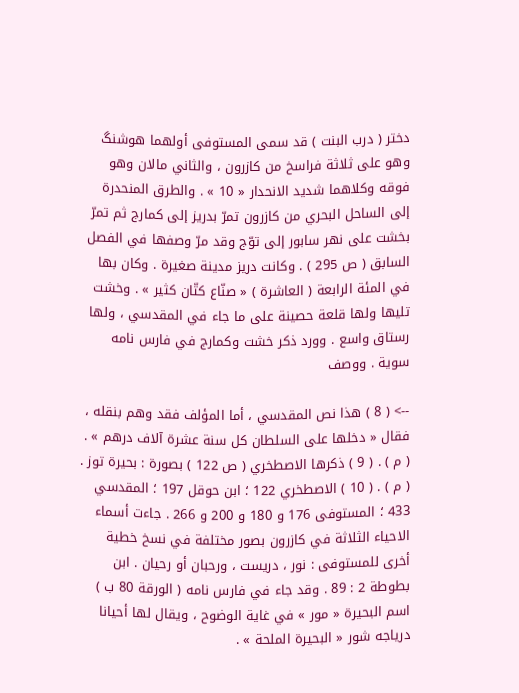دختر ( درب البنت ) قد سمى المستوفى أولهما هوشنگ وهو على ثلاثة فراسخ من كازرون ، والثاني مالان وهو فوقه وكلاهما شديد الانحدار « 10 » . والطرق المنحدرة إلى الساحل البحري من كازرون تمرّ بدريز إلى كمارج ثم تمرّ بخشت على نهر سابور إلى توّج وقد مرّ وصفها في الفصل السابق ( ص 295 ) . وكانت دريز مدينة صغيرة . وكان بها في المئة الرابعة ( العاشرة ) « صنّاع كتّان كثير » . وخشت تليها ولها قلعة حصينة على ما جاء في المقدسي ، ولها رستاق واسع . وورد ذكر خشت وكمارج في فارس نامه سوية . ووصف

--> ( 8 ) هذا نص المقدسي ، أما المؤلف فقد وهم بنقله ، فقال « دخلها على السلطان كل سنة عشرة آلاف درهم » . ( م ) . ( 9 ) ذكرها الاصطخري ( ص 122 ) بصورة : بحيرة توز . ( م ) . ( 10 ) الاصطخري 122 ؛ ابن حوقل 197 ؛ المقدسي 433 ؛ المستوفى 176 و 180 و 200 و 266 . جاءت أسماء الاحياء الثلاثة في كازرون بصور مختلفة في نسخ خطية أخرى للمستوفى : نور ، دريست ، ورحبان أو رحيان . ابن بطوطة 2 : 89 . وقد جاء في فارس نامه ( الورقة 80 ب ) اسم البحيرة « مور » في غاية الوضوح ، ويقال لها أحيانا درياجه شور « البحيرة الملحة » .